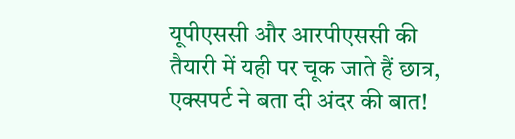यूपीएससी और आरपीएससी की तैयारी में यही पर चूक जाते हैं छात्र, एक्सपर्ट ने बता दी अंदर की बात!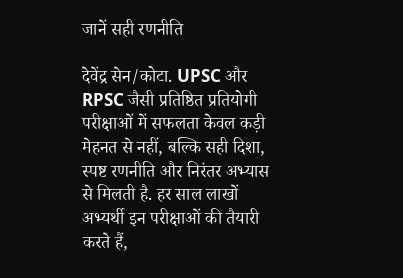जानें सही रणनीति

देवेंद्र सेन/कोटा. UPSC और RPSC जैसी प्रतिष्ठित प्रतियोगी परीक्षाओं में सफलता केवल कड़ी मेहनत से नहीं, बल्कि सही दिशा, स्पष्ट रणनीति और निरंतर अभ्यास से मिलती है. हर साल लाखों अभ्यर्थी इन परीक्षाओं की तैयारी करते हैं,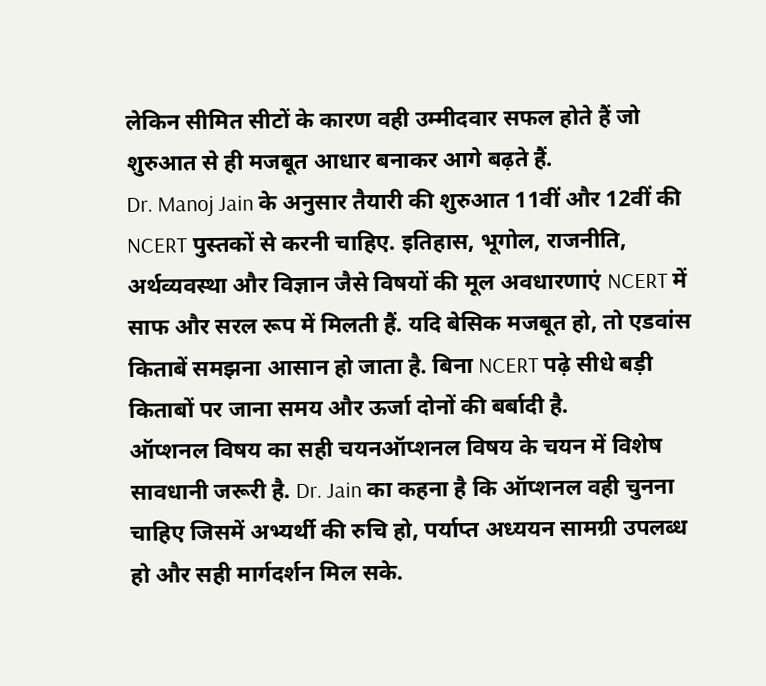लेकिन सीमित सीटों के कारण वही उम्मीदवार सफल होते हैं जो शुरुआत से ही मजबूत आधार बनाकर आगे बढ़ते हैं.
Dr. Manoj Jain के अनुसार तैयारी की शुरुआत 11वीं और 12वीं की NCERT पुस्तकों से करनी चाहिए. इतिहास, भूगोल, राजनीति, अर्थव्यवस्था और विज्ञान जैसे विषयों की मूल अवधारणाएं NCERT में साफ और सरल रूप में मिलती हैं. यदि बेसिक मजबूत हो, तो एडवांस किताबें समझना आसान हो जाता है. बिना NCERT पढ़े सीधे बड़ी किताबों पर जाना समय और ऊर्जा दोनों की बर्बादी है.
ऑप्शनल विषय का सही चयनऑप्शनल विषय के चयन में विशेष सावधानी जरूरी है. Dr. Jain का कहना है कि ऑप्शनल वही चुनना चाहिए जिसमें अभ्यर्थी की रुचि हो, पर्याप्त अध्ययन सामग्री उपलब्ध हो और सही मार्गदर्शन मिल सके.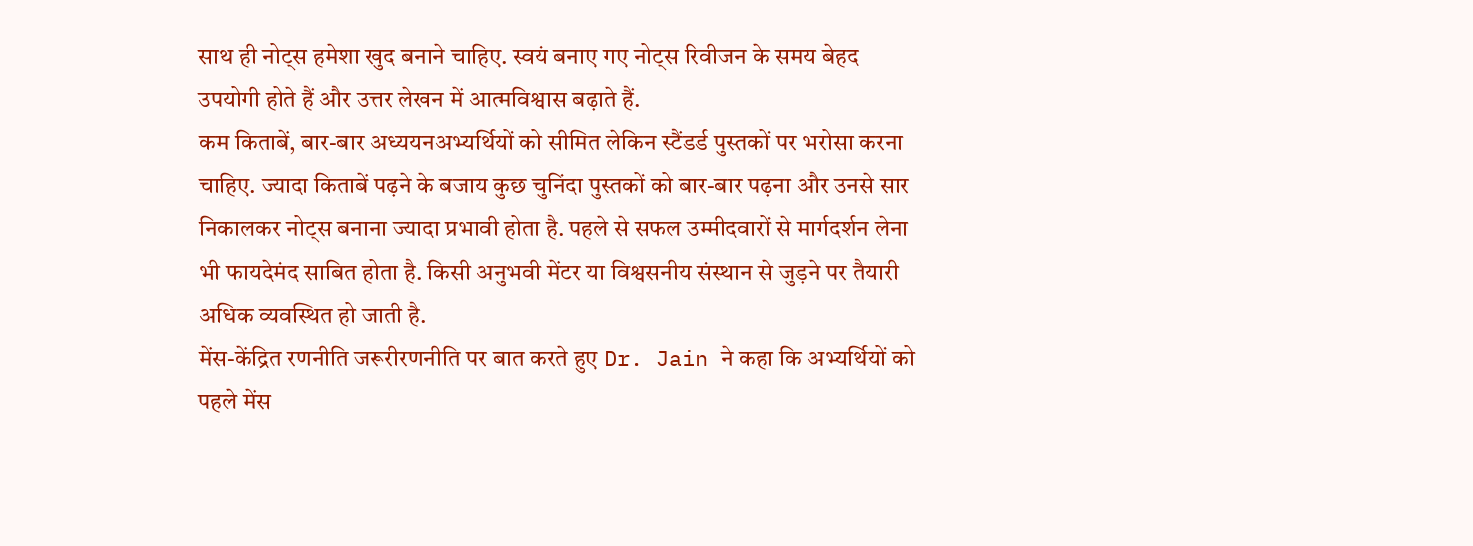साथ ही नोट्स हमेशा खुद बनाने चाहिए. स्वयं बनाए गए नोट्स रिवीजन के समय बेहद उपयोगी होते हैं और उत्तर लेखन में आत्मविश्वास बढ़ाते हैं.
कम किताबें, बार-बार अध्ययनअभ्यर्थियों को सीमित लेकिन स्टैंडर्ड पुस्तकों पर भरोसा करना चाहिए. ज्यादा किताबें पढ़ने के बजाय कुछ चुनिंदा पुस्तकों को बार-बार पढ़ना और उनसे सार निकालकर नोट्स बनाना ज्यादा प्रभावी होता है. पहले से सफल उम्मीदवारों से मार्गदर्शन लेना भी फायदेमंद साबित होता है. किसी अनुभवी मेंटर या विश्वसनीय संस्थान से जुड़ने पर तैयारी अधिक व्यवस्थित हो जाती है.
मेंस-केंद्रित रणनीति जरूरीरणनीति पर बात करते हुए Dr. Jain ने कहा कि अभ्यर्थियों को पहले मेंस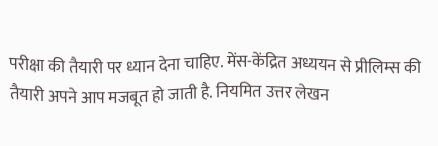परीक्षा की तैयारी पर ध्यान देना चाहिए. मेंस-केंद्रित अध्ययन से प्रीलिम्स की तैयारी अपने आप मजबूत हो जाती है. नियमित उत्तर लेखन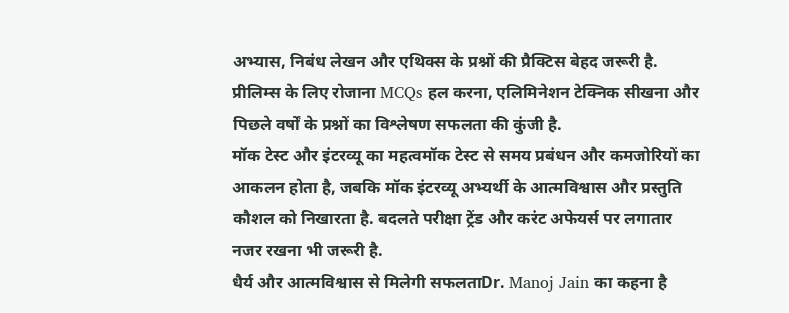अभ्यास, निबंध लेखन और एथिक्स के प्रश्नों की प्रैक्टिस बेहद जरूरी है. प्रीलिम्स के लिए रोजाना MCQs हल करना, एलिमिनेशन टेक्निक सीखना और पिछले वर्षों के प्रश्नों का विश्लेषण सफलता की कुंजी है.
मॉक टेस्ट और इंटरव्यू का महत्वमॉक टेस्ट से समय प्रबंधन और कमजोरियों का आकलन होता है, जबकि मॉक इंटरव्यू अभ्यर्थी के आत्मविश्वास और प्रस्तुति कौशल को निखारता है. बदलते परीक्षा ट्रेंड और करंट अफेयर्स पर लगातार नजर रखना भी जरूरी है.
धैर्य और आत्मविश्वास से मिलेगी सफलताDr. Manoj Jain का कहना है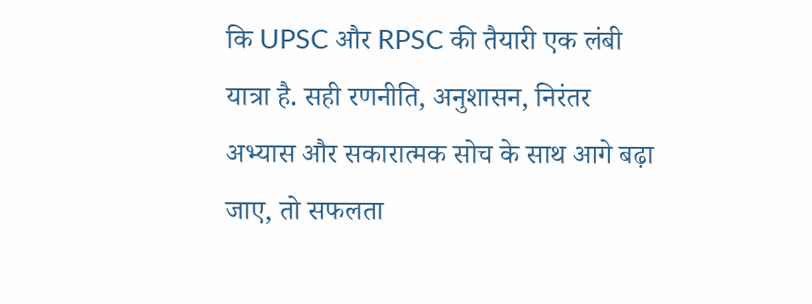कि UPSC और RPSC की तैयारी एक लंबी यात्रा है. सही रणनीति, अनुशासन, निरंतर अभ्यास और सकारात्मक सोच के साथ आगे बढ़ा जाए, तो सफलता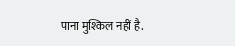पाना मुश्किल नहीं है.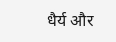धैर्य और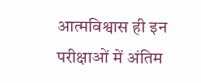आत्मविश्वास ही इन परीक्षाओं में अंतिम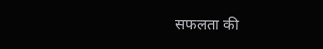सफलता की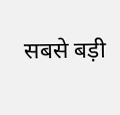सबसे बड़ी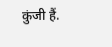कुंजी हैं.